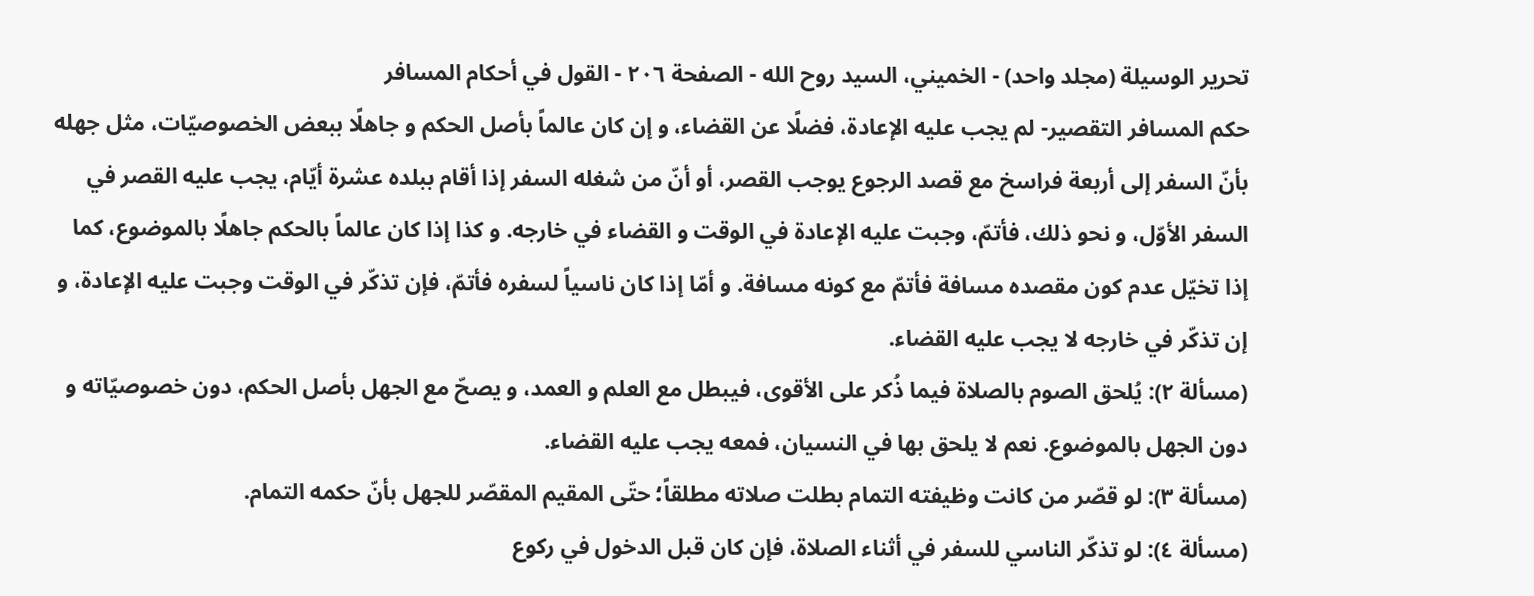تحرير الوسيلة (مجلد واحد) - الخميني، السيد روح الله - الصفحة ٢٠٦ - القول في أحكام المسافر
حكم المسافر التقصير- لم يجب عليه الإعادة، فضلًا عن القضاء، و إن كان عالماً بأصل الحكم و جاهلًا ببعض الخصوصيّات، مثل جهله بأنّ السفر إلى أربعة فراسخ مع قصد الرجوع يوجب القصر، أو أنّ من شغله السفر إذا أقام ببلده عشرة أيّام، يجب عليه القصر في السفر الأوّل، و نحو ذلك، فأتمّ، وجبت عليه الإعادة في الوقت و القضاء في خارجه. و كذا إذا كان عالماً بالحكم جاهلًا بالموضوع، كما إذا تخيّل عدم كون مقصده مسافة فأتمّ مع كونه مسافة. و أمّا إذا كان ناسياً لسفره فأتمّ، فإن تذكّر في الوقت وجبت عليه الإعادة، و إن تذكّر في خارجه لا يجب عليه القضاء.
(مسألة ٢): يُلحق الصوم بالصلاة فيما ذُكر على الأقوى، فيبطل مع العلم و العمد، و يصحّ مع الجهل بأصل الحكم، دون خصوصيّاته و دون الجهل بالموضوع. نعم لا يلحق بها في النسيان، فمعه يجب عليه القضاء.
(مسألة ٣): لو قصّر من كانت وظيفته التمام بطلت صلاته مطلقاً؛ حتّى المقيم المقصّر للجهل بأنّ حكمه التمام.
(مسألة ٤): لو تذكّر الناسي للسفر في أثناء الصلاة، فإن كان قبل الدخول في ركوع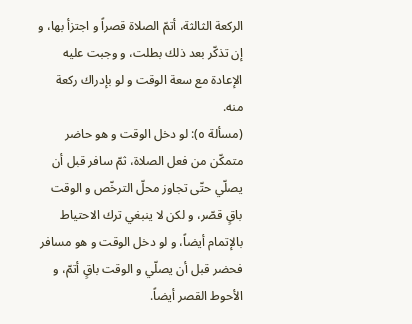الركعة الثالثة، أتمّ الصلاة قصراً و اجتزأ بها، و إن تذكّر بعد ذلك بطلت، و وجبت عليه الإعادة مع سعة الوقت و لو بإدراك ركعة منه.
(مسألة ٥): لو دخل الوقت و هو حاضر متمكّن من فعل الصلاة، ثمّ سافر قبل أن يصلّي حتّى تجاوز محلّ الترخّص و الوقت باقٍ قصّر، و لكن لا ينبغي ترك الاحتياط بالإتمام أيضاً، و لو دخل الوقت و هو مسافر فحضر قبل أن يصلّي و الوقت باقٍ أتمّ، و الأحوط القصر أيضاً.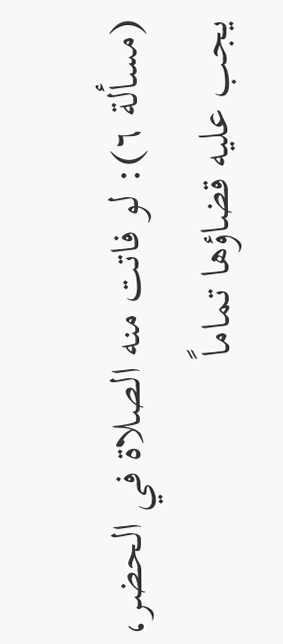(مسألة ٦): لو فاتت منه الصلاة في الحضر، يجب عليه قضاؤها تماماً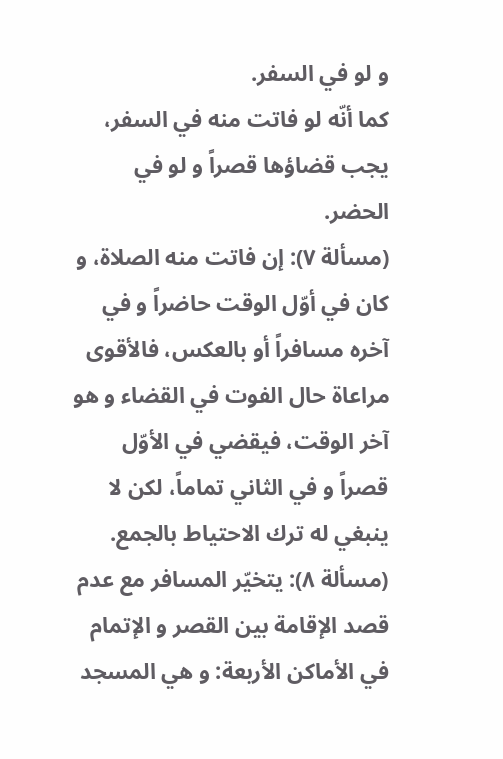و لو في السفر.
كما أنّه لو فاتت منه في السفر، يجب قضاؤها قصراً و لو في الحضر.
(مسألة ٧): إن فاتت منه الصلاة، و كان في أوّل الوقت حاضراً و في آخره مسافراً أو بالعكس، فالأقوى مراعاة حال الفوت في القضاء و هو آخر الوقت، فيقضي في الأوّل قصراً و في الثاني تماماً، لكن لا ينبغي له ترك الاحتياط بالجمع.
(مسألة ٨): يتخيّر المسافر مع عدم قصد الإقامة بين القصر و الإتمام في الأماكن الأربعة: و هي المسجد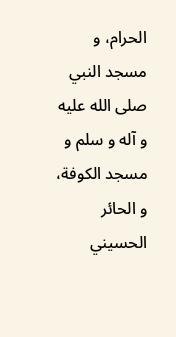الحرام، و مسجد النبي صلى الله عليه و آله و سلم و مسجد الكوفة، و الحائر الحسيني